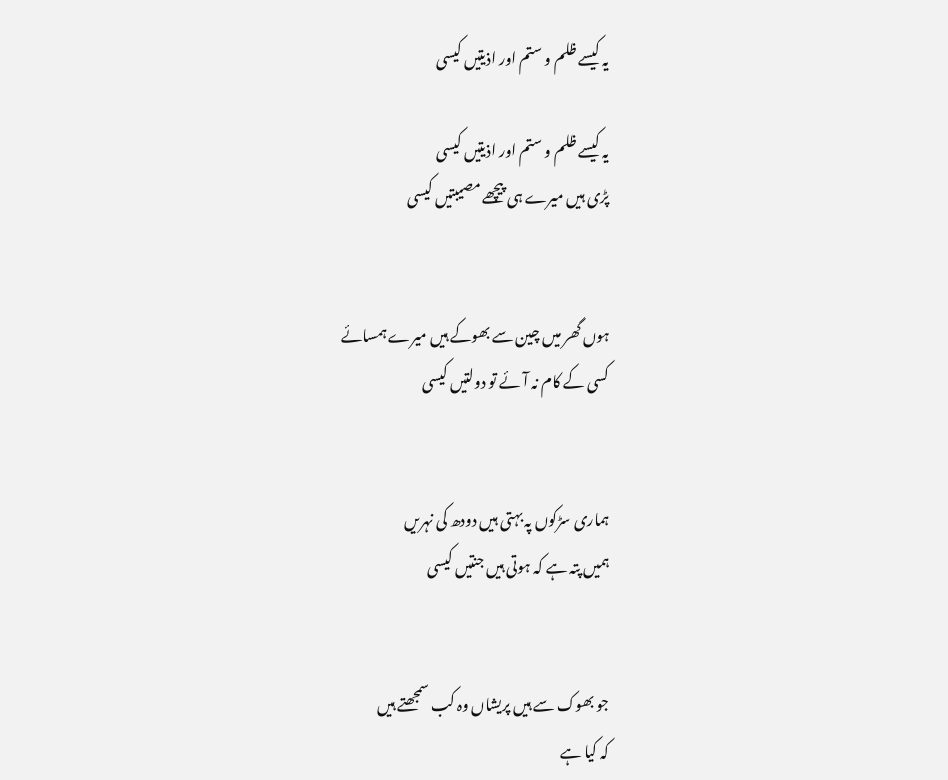یہ کیسے ظلم و ستم اور اذیتیں کیسی

یہ کیسے ظلم و ستم اور اذیتیں کیسی
پڑی ہیں میرے ہی پیچھے مصیبتیں کیسی


ہوں گھر میں چین سے بھوکے ہیں میرے ہمسائے
کسی کے کام نہ آئے تو دولتیں کیسی


ہماری سڑکوں پہ بہتی ہیں دودھ کی نہریں
ہمیں پتہ ہے کہ ہوتی ہیں جنتیں کیسی


جو بھوک سے ہیں پریشاں وہ کب سمجھتے ہیں
کہ کیا ہے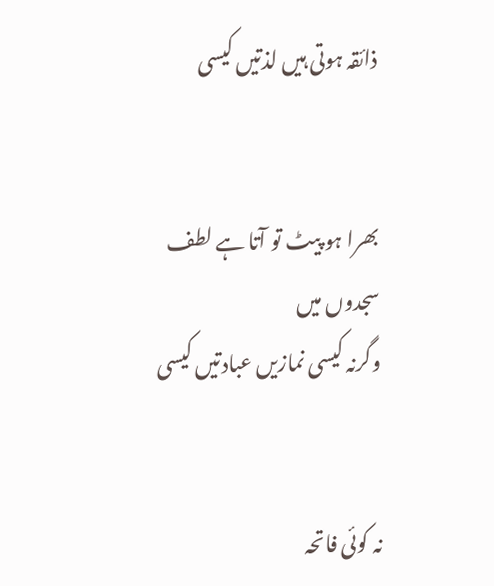ذائقہ ہوتی ہیں لذتیں کیسی


بھرا ہو پیٹ تو آتا ہے لطف سجدوں میں
وگرنہ کیسی نمازیں عبادتیں کیسی


نہ کوئی فاتحہ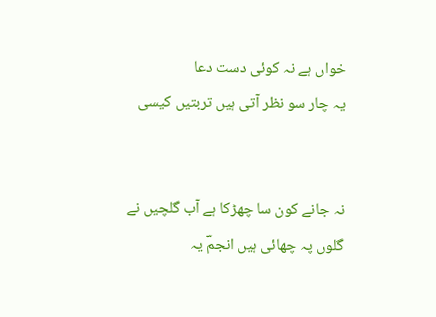خواں ہے نہ کوئی دست دعا
یہ چار سو نظر آتی ہیں تربتیں کیسی


نہ جانے کون سا چھڑکا ہے آب گلچیں نے
گلوں پہ چھائی ہیں انجمؔ یہ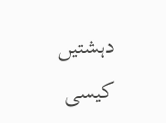دہشتیں کیسی